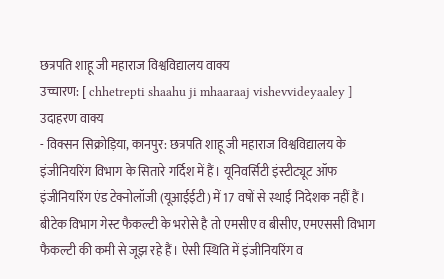छत्रपति शाहू जी महाराज विश्वविद्यालय वाक्य
उच्चारण: [ chhetrepti shaahu ji mhaaraaj vishevvideyaaley ]
उदाहरण वाक्य
- विक्सन सिक्रोड़िया, कानपुर: छत्रपति शाहू जी महाराज विश्वविद्यालय के इंजीनियरिंग विभाग के सितारे गर्दिश में हैं। यूनिवर्सिटी इंस्टीट्यूट ऑफ इंजीनियरिंग एंड टेक्नोलॉजी (यूआईईटी) में 17 वषों से स्थाई निदेशक नहीं हैं। बीटेक विभाग गेस्ट फैकल्टी के भरोसे है तो एमसीए व बीसीए, एमएससी विभाग फैकल्टी की कमी से जूझ रहे हैं। ऐसी स्थिति में इंजीनियरिंग व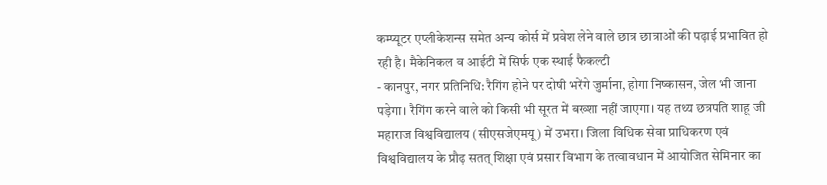कम्प्यूटर एप्लीकेशन्स समेत अन्य कोर्स में प्रवेश लेने वाले छात्र छात्राओं की पढ़ाई प्रभावित हो रही है। मैकेनिकल व आईटी में सिर्फ एक स्थाई फैकल्टी
- कानपुर, नगर प्रतिनिधि: रैगिंग होने पर दोषी भरेंगे जुर्माना, होगा निष्कासन, जेल भी जाना पड़ेगा। रैगिंग करने वाले को किसी भी सूरत में बख्शा नहीं जाएगा। यह तथ्य छत्रपति शाहू जी महाराज विश्वविद्यालय (सीएसजेएमयू) में उभरा। जिला विधिक सेवा प्राधिकरण एवं विश्वविद्यालय के प्रौढ़ सतत् शिक्षा एवं प्रसार विभाग के तत्वावधान में आयोजित सेमिनार का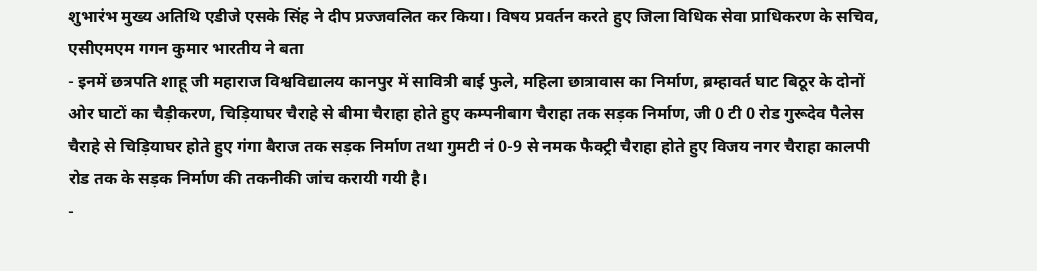शुभारंभ मुख्य अतिथि एडीजे एसके सिंह ने दीप प्रज्जवलित कर किया। विषय प्रवर्तन करते हुए जिला विधिक सेवा प्राधिकरण के सचिव, एसीएमएम गगन कुमार भारतीय ने बता
- इनमें छत्रपति शाहू जी महाराज विश्वविद्यालय कानपुर में सावित्री बाई फुले, महिला छात्रावास का निर्माण, ब्रम्हावर्त घाट बिठूर के दोनों ओर घाटों का चैड़ीकरण, चिड़ियाघर चैराहे से बीमा चैराहा होते हुए कम्पनीबाग चैराहा तक सड़क निर्माण, जी 0 टी 0 रोड गुरूदेव पैलेस चैराहे से चिड़ियाघर होते हुए गंगा बैराज तक सड़क निर्माण तथा गुमटी नं 0-9 से नमक फैक्ट्री चैराहा होते हुए विजय नगर चैराहा कालपी रोड तक के सड़क निर्माण की तकनीकी जांच करायी गयी है।
-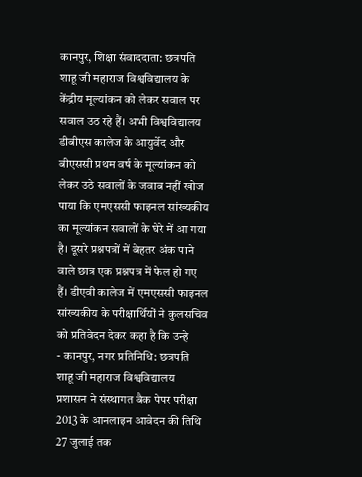कानपुर, शिक्षा संवाददाता: छत्रपति शाहू जी महाराज विश्वविद्यालय के केंद्रीय मूल्यांकन को लेकर सवाल पर सवाल उठ रहे हैं। अभी विश्वविद्यालय डीबीएस कालेज के आयुर्वेद और बीएससी प्रथम वर्ष के मूल्यांकन को लेकर उठे सवालों के जवाब नहीं खोज पाया कि एमएससी फाइनल सांख्यकीय का मूल्यांकन सवालों के घेरे में आ गया है। दूसरे प्रश्नपत्रों में बेहतर अंक पाने वाले छात्र एक प्रश्नपत्र में फेल हो गए हैं। डीएवी कालेज में एमएससी फाइनल सांख्यकीय के परीक्षार्थियों ने कुलसचिव को प्रतिवेदन देकर कहा है कि उन्हे
- कानपुर, नगर प्रतिनिधि: छत्रपति शाहू जी महाराज विश्वविद्यालय प्रशासन ने संस्थागत बैक पेपर परीक्षा 2013 के आनलाइन आवेदन की तिथि 27 जुलाई तक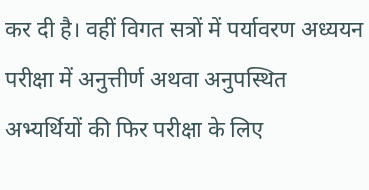कर दी है। वहीं विगत सत्रों में पर्यावरण अध्ययन परीक्षा में अनुत्तीर्ण अथवा अनुपस्थित अभ्यर्थियों की फिर परीक्षा के लिए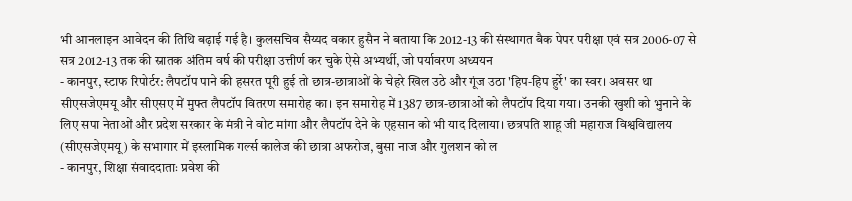भी आनलाइन आवेदन की तिथि बढ़ाई गई है। कुलसचिव सैय्यद वकार हुसैन ने बताया कि 2012-13 की संस्थागत बैक पेपर परीक्षा एवं सत्र 2006-07 से सत्र 2012-13 तक की स्नातक अंतिम वर्ष की परीक्षा उत्तीर्ण कर चुके ऐसे अभ्यर्थी, जो पर्यावरण अध्ययन
- कानपुर, स्टाफ रिपोर्टर: लैपटॉप पाने की हसरत पूरी हुई तो छात्र-छात्राओं के चेहरे खिल उठे और गूंज उठा 'हिप-हिप हुर्रे' का स्वर। अवसर था सीएसजेएमयू और सीएसए में मुफ्त लैपटॉप वितरण समारोह का। इन समारोह में 1387 छात्र-छात्राओं को लैपटॉप दिया गया। उनकी खुशी को भुनाने के लिए सपा नेताओं और प्रदेश सरकार के मंत्री ने वोट मांगा और लैपटॉप देने के एहसान को भी याद दिलाया। छत्रपति शाहू जी महाराज विश्वविद्यालय (सीएसजेएमयू) के सभागार में इस्लामिक गर्ल्स कालेज की छात्रा अफरोज, बुसा नाज और गुलशन को ल
- कानपुर, शिक्षा संवाददाताः प्रवेश की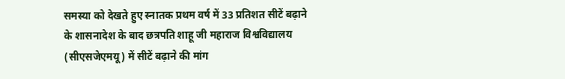समस्या को देखते हुए स्नातक प्रथम वर्ष में 33 प्रतिशत सीटें बढ़ाने के शासनादेश के बाद छत्रपति शाहू जी महाराज विश्वविद्यालय (सीएसजेएमयू) में सीटें बढ़ाने की मांग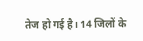तेज हो गई है। 14 जिलों के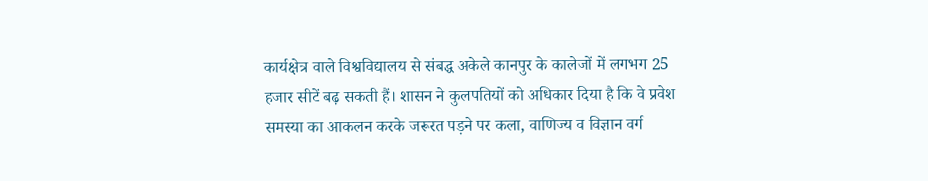कार्यक्षेत्र वाले विश्वविद्यालय से संबद्ध अकेले कानपुर के कालेजों में लगभग 25 हजार सीटें बढ़ सकती हैं। शासन ने कुलपतियों को अधिकार दिया है कि वे प्रवेश समस्या का आकलन करके जरूरत पड़ने पर कला, वाणिज्य व विज्ञान वर्ग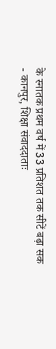के स्नातक प्रथम वर्ष में 33 प्रतिशत तक सीटें बढ़ा सक
- कानपुर, शिक्षा संवाददाताः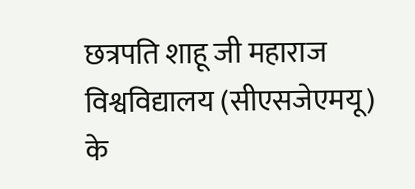छत्रपति शाहू जी महाराज विश्वविद्यालय (सीएसजेएमयू) के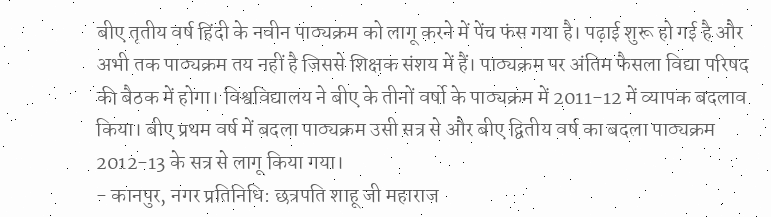बीए तृतीय वर्ष हिंदी के नवीन पाठ्यक्रम को लागू करने में पेंच फंस गया है। पढ़ाई शुरू हो गई है और अभी तक पाठ्यक्रम तय नहीं है जिससे शिक्षक संशय में हैं। पाठ्यक्रम पर अंतिम फैसला विद्या परिषद की बैठक में होगा। विश्वविद्यालय ने बीए के तीनों वर्षो के पाठ्यक्रम में 2011-12 में व्यापक बदलाव किया। बीए प्रथम वर्ष में बदला पाठ्यक्रम उसी सत्र से और बीए द्वितीय वर्ष का बदला पाठ्यक्रम 2012-13 के सत्र से लागू किया गया।
- कानपुर, नगर प्रतिनिधि: छत्रपति शाहू जी महाराज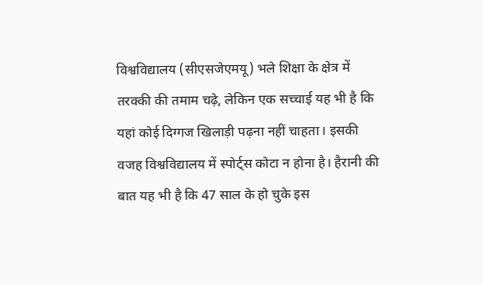विश्वविद्यालय (सीएसजेएमयू) भले शिक्षा के क्षेत्र में तरक्की की तमाम चढ़े, लेकिन एक सच्चाई यह भी है कि यहां कोई दिग्गज खिलाड़ी पढ़ना नहीं चाहता। इसकी वजह विश्वविद्यालय में स्पोर्ट्स कोटा न होना है। हैरानी की बात यह भी है कि 47 साल के हो चुके इस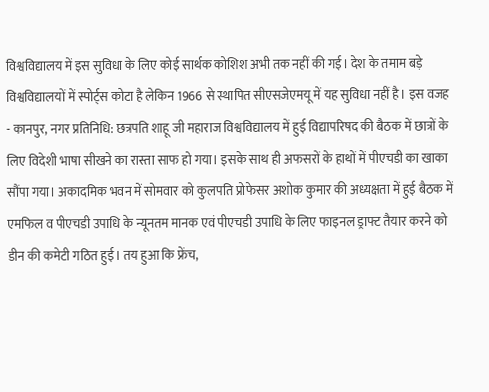विश्वविद्यालय में इस सुविधा के लिए कोई सार्थक कोशिश अभी तक नहीं की गई। देश के तमाम बड़े विश्वविद्यालयों में स्पोर्ट्स कोटा है लेकिन 1966 से स्थापित सीएसजेएमयू में यह सुविधा नहीं है। इस वजह
- कानपुर, नगर प्रतिनिधि: छत्रपति शाहू जी महाराज विश्वविद्यालय में हुई विद्यापरिषद की बैठक में छात्रों के लिए विदेशी भाषा सीखने का रास्ता साफ हो गया। इसके साथ ही अफसरों के हाथों में पीएचडी का खाका सौंपा गया। अकादमिक भवन में सोमवार को कुलपति प्रोफेसर अशोक कुमार की अध्यक्षता में हुई बैठक में एमफिल व पीएचडी उपाधि के न्यूनतम मानक एवं पीएचडी उपाधि के लिए फाइनल ड्राफ्ट तैयार करने को डीन की कमेटी गठित हुई। तय हुआ कि फ्रेंच,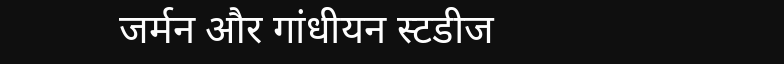जर्मन और गांधीयन स्टडीज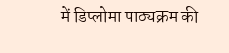में डिप्लोमा पाठ्यक्रम की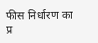फीस निर्धारण का प्र